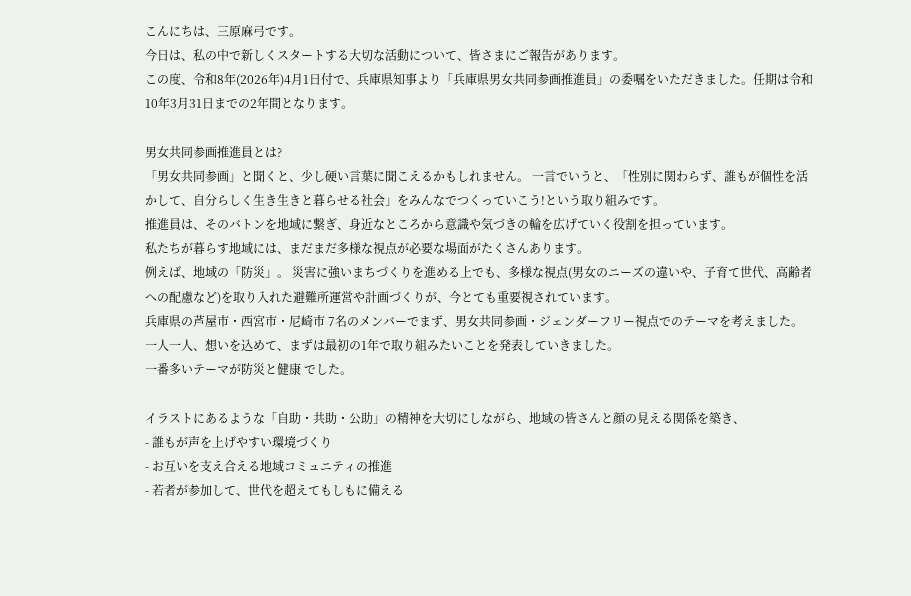こんにちは、三原麻弓です。
今日は、私の中で新しくスタートする大切な活動について、皆さまにご報告があります。
この度、令和8年(2026年)4月1日付で、兵庫県知事より「兵庫県男女共同参画推進員」の委嘱をいただきました。任期は令和10年3月31日までの2年間となります。

男女共同参画推進員とは?
「男女共同参画」と聞くと、少し硬い言葉に聞こえるかもしれません。 一言でいうと、「性別に関わらず、誰もが個性を活かして、自分らしく生き生きと暮らせる社会」をみんなでつくっていこう!という取り組みです。
推進員は、そのバトンを地域に繋ぎ、身近なところから意識や気づきの輪を広げていく役割を担っています。
私たちが暮らす地域には、まだまだ多様な視点が必要な場面がたくさんあります。
例えば、地域の「防災」。 災害に強いまちづくりを進める上でも、多様な視点(男女のニーズの違いや、子育て世代、高齢者への配慮など)を取り入れた避難所運営や計画づくりが、今とても重要視されています。
兵庫県の芦屋市・西宮市・尼崎市 7名のメンバーでまず、男女共同参画・ジェンダーフリー視点でのテーマを考えました。
一人一人、想いを込めて、まずは最初の1年で取り組みたいことを発表していきました。
一番多いテーマが防災と健康 でした。

イラストにあるような「自助・共助・公助」の精神を大切にしながら、地域の皆さんと顔の見える関係を築き、
- 誰もが声を上げやすい環境づくり
- お互いを支え合える地域コミュニティの推進
- 若者が参加して、世代を超えてもしもに備える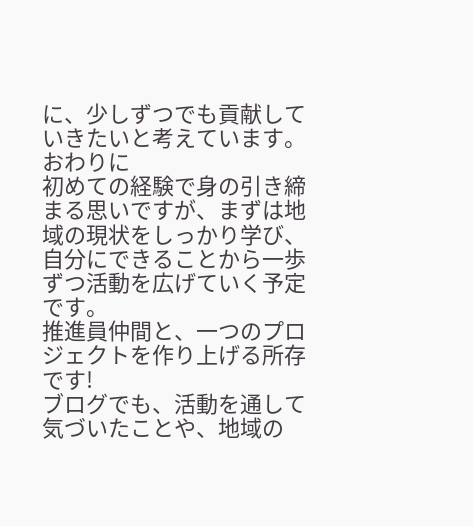に、少しずつでも貢献していきたいと考えています。
おわりに
初めての経験で身の引き締まる思いですが、まずは地域の現状をしっかり学び、自分にできることから一歩ずつ活動を広げていく予定です。
推進員仲間と、一つのプロジェクトを作り上げる所存です!
ブログでも、活動を通して気づいたことや、地域の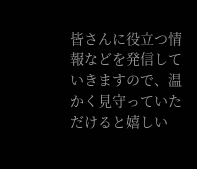皆さんに役立つ情報などを発信していきますので、温かく見守っていただけると嬉しい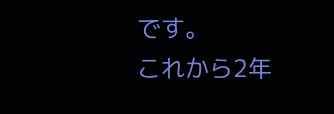です。
これから2年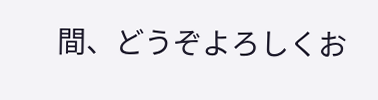間、どうぞよろしくお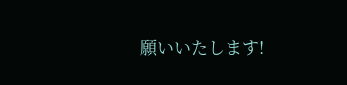願いいたします!